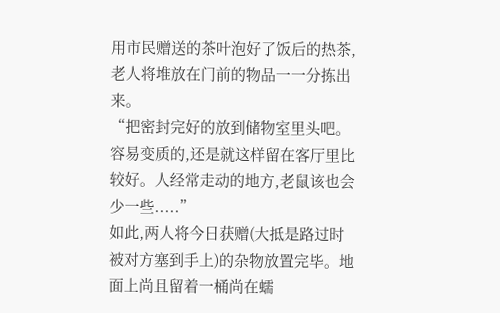用市民赠送的茶叶泡好了饭后的热茶,老人将堆放在门前的物品一一分拣出来。
“把密封完好的放到储物室里头吧。容易变质的,还是就这样留在客厅里比较好。人经常走动的地方,老鼠该也会少一些.....”
如此,两人将今日获赠(大抵是路过时被对方塞到手上)的杂物放置完毕。地面上尚且留着一桶尚在蠕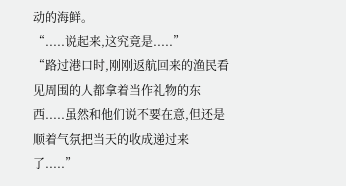动的海鲜。
“.....说起来,这究竟是.....”
“路过港口时,刚刚返航回来的渔民看见周围的人都拿着当作礼物的东西.....虽然和他们说不要在意,但还是顺着气氛把当天的收成递过来了.....”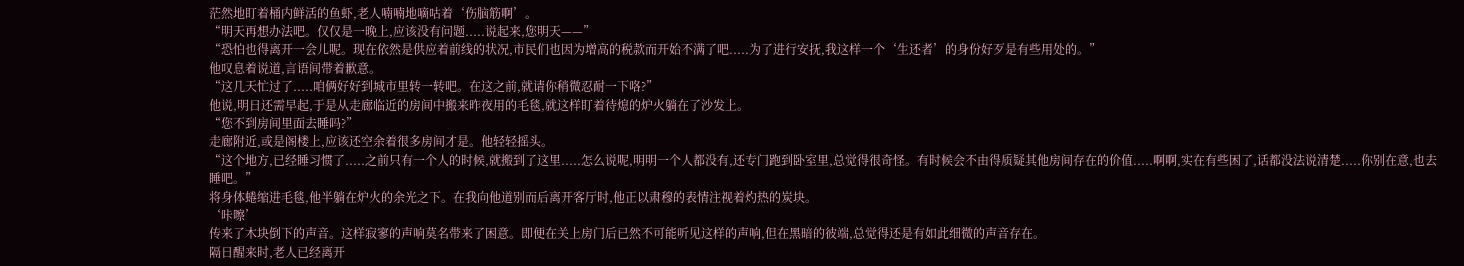茫然地盯着桶内鲜活的鱼虾,老人喃喃地嘀咕着‘伤脑筋啊’。
“明天再想办法吧。仅仅是一晚上,应该没有问题.....说起来,您明天——”
“恐怕也得离开一会儿呢。现在依然是供应着前线的状况,市民们也因为增高的税款而开始不满了吧.....为了进行安抚,我这样一个‘生还者’的身份好歹是有些用处的。”
他叹息着说道,言语间带着歉意。
“这几天忙过了.....咱俩好好到城市里转一转吧。在这之前,就请你稍微忍耐一下咯?”
他说,明日还需早起,于是从走廊临近的房间中搬来昨夜用的毛毯,就这样盯着待熄的炉火躺在了沙发上。
“您不到房间里面去睡吗?”
走廊附近,或是阁楼上,应该还空余着很多房间才是。他轻轻摇头。
“这个地方,已经睡习惯了.....之前只有一个人的时候,就搬到了这里.....怎么说呢,明明一个人都没有,还专门跑到卧室里,总觉得很奇怪。有时候会不由得质疑其他房间存在的价值.....啊啊,实在有些困了,话都没法说清楚.....你别在意,也去睡吧。”
将身体蜷缩进毛毯,他半躺在炉火的余光之下。在我向他道别而后离开客厅时,他正以肃穆的表情注视着灼热的炭块。
‘咔嚓’
传来了木块倒下的声音。这样寂寥的声响莫名带来了困意。即便在关上房门后已然不可能听见这样的声响,但在黑暗的彼端,总觉得还是有如此细微的声音存在。
隔日醒来时,老人已经离开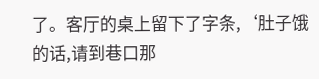了。客厅的桌上留下了字条,‘肚子饿的话,请到巷口那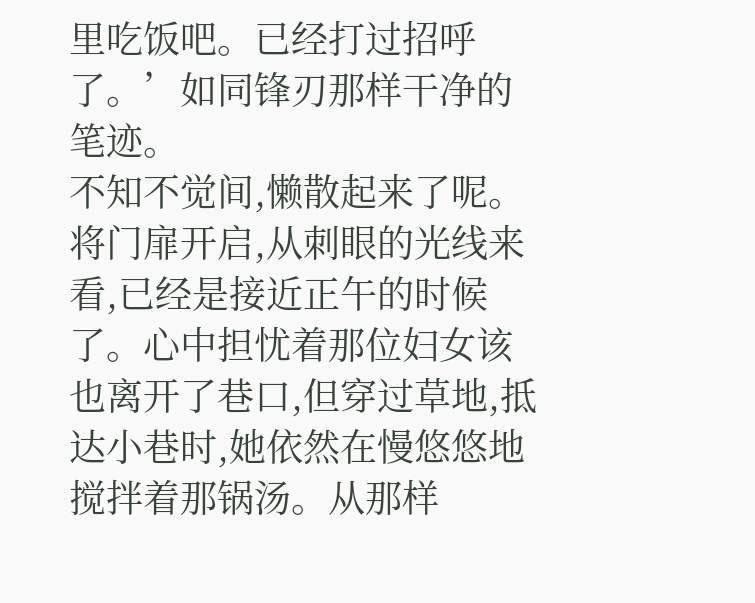里吃饭吧。已经打过招呼了。’如同锋刃那样干净的笔迹。
不知不觉间,懒散起来了呢。将门扉开启,从刺眼的光线来看,已经是接近正午的时候了。心中担忧着那位妇女该也离开了巷口,但穿过草地,抵达小巷时,她依然在慢悠悠地搅拌着那锅汤。从那样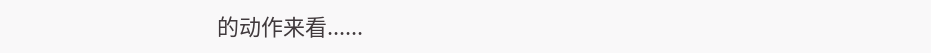的动作来看......